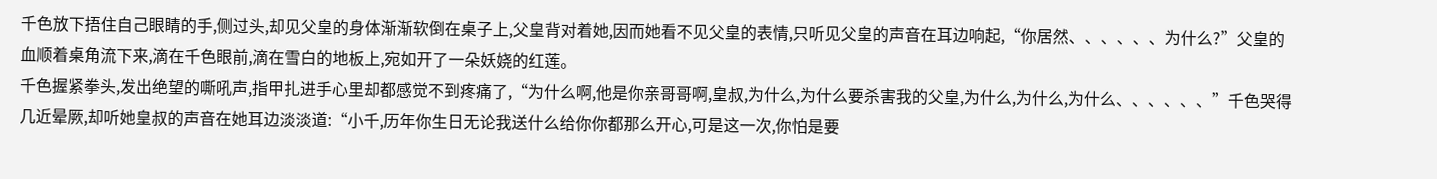千色放下捂住自己眼睛的手,侧过头,却见父皇的身体渐渐软倒在桌子上,父皇背对着她,因而她看不见父皇的表情,只听见父皇的声音在耳边响起,“你居然、、、、、、为什么?”父皇的血顺着桌角流下来,滴在千色眼前,滴在雪白的地板上,宛如开了一朵妖娆的红莲。
千色握紧拳头,发出绝望的嘶吼声,指甲扎进手心里却都感觉不到疼痛了,“为什么啊,他是你亲哥哥啊,皇叔,为什么,为什么要杀害我的父皇,为什么,为什么,为什么、、、、、、”千色哭得几近晕厥,却听她皇叔的声音在她耳边淡淡道:“小千,历年你生日无论我送什么给你你都那么开心,可是这一次,你怕是要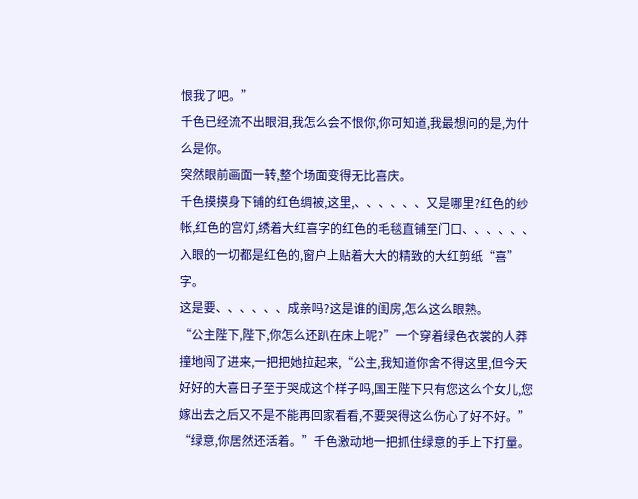恨我了吧。”
千色已经流不出眼泪,我怎么会不恨你,你可知道,我最想问的是,为什么是你。
突然眼前画面一转,整个场面变得无比喜庆。
千色摸摸身下铺的红色绸被,这里,、、、、、、又是哪里?红色的纱帐,红色的宫灯,绣着大红喜字的红色的毛毯直铺至门口、、、、、、入眼的一切都是红色的,窗户上贴着大大的精致的大红剪纸“喜”字。
这是要、、、、、、成亲吗?这是谁的闺房,怎么这么眼熟。
“公主陛下,陛下,你怎么还趴在床上呢?”一个穿着绿色衣裳的人莽撞地闯了进来,一把把她拉起来,“公主,我知道你舍不得这里,但今天好好的大喜日子至于哭成这个样子吗,国王陛下只有您这么个女儿,您嫁出去之后又不是不能再回家看看,不要哭得这么伤心了好不好。”
“绿意,你居然还活着。”千色激动地一把抓住绿意的手上下打量。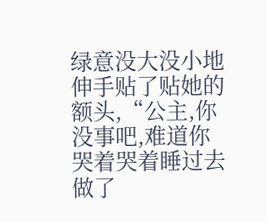绿意没大没小地伸手贴了贴她的额头,“公主,你没事吧,难道你哭着哭着睡过去做了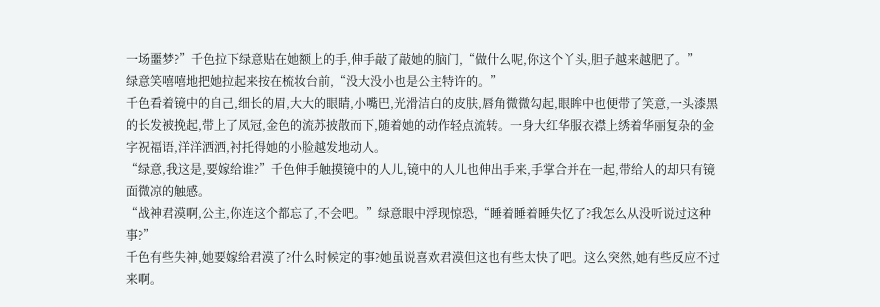一场噩梦?”千色拉下绿意贴在她额上的手,伸手敲了敲她的脑门,“做什么呢,你这个丫头,胆子越来越肥了。”
绿意笑嘻嘻地把她拉起来按在梳妆台前,“没大没小也是公主特许的。”
千色看着镜中的自己,细长的眉,大大的眼睛,小嘴巴,光滑洁白的皮肤,唇角微微勾起,眼眸中也便带了笑意,一头漆黑的长发被挽起,带上了凤冠,金色的流苏披散而下,随着她的动作轻点流转。一身大红华服衣襟上绣着华丽复杂的金字祝福语,洋洋洒洒,衬托得她的小脸越发地动人。
“绿意,我这是,要嫁给谁?”千色伸手触摸镜中的人儿,镜中的人儿也伸出手来,手掌合并在一起,带给人的却只有镜面微凉的触感。
“战神君漠啊,公主,你连这个都忘了,不会吧。”绿意眼中浮现惊恐,“睡着睡着睡失忆了?我怎么从没听说过这种事?”
千色有些失神,她要嫁给君漠了?什么时候定的事?她虽说喜欢君漠但这也有些太快了吧。这么突然,她有些反应不过来啊。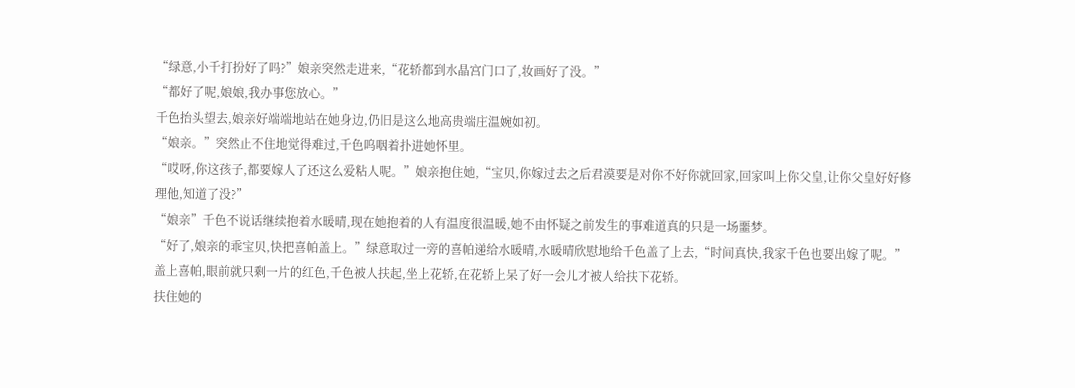“绿意,小千打扮好了吗?”娘亲突然走进来,“花轿都到水晶宫门口了,妆画好了没。”
“都好了呢,娘娘,我办事您放心。”
千色抬头望去,娘亲好端端地站在她身边,仍旧是这么地高贵端庄温婉如初。
“娘亲。”突然止不住地觉得难过,千色呜咽着扑进她怀里。
“哎呀,你这孩子,都要嫁人了还这么爱粘人呢。”娘亲抱住她,“宝贝,你嫁过去之后君漠要是对你不好你就回家,回家叫上你父皇,让你父皇好好修理他,知道了没?”
“娘亲”千色不说话继续抱着水暖晴,现在她抱着的人有温度很温暖,她不由怀疑之前发生的事难道真的只是一场噩梦。
“好了,娘亲的乖宝贝,快把喜帕盖上。”绿意取过一旁的喜帕递给水暖晴,水暖晴欣慰地给千色盖了上去,“时间真快,我家千色也要出嫁了呢。”
盖上喜帕,眼前就只剩一片的红色,千色被人扶起,坐上花轿,在花轿上呆了好一会儿才被人给扶下花轿。
扶住她的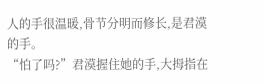人的手很温暖,骨节分明而修长,是君漠的手。
“怕了吗?”君漠握住她的手,大拇指在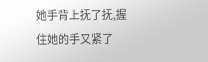她手背上抚了抚,握住她的手又紧了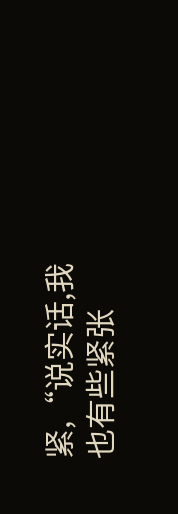紧,“说实话,我也有些紧张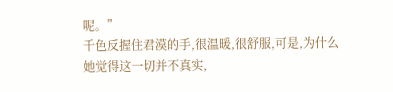呢。”
千色反握住君漠的手,很温暖,很舒服,可是,为什么她觉得这一切并不真实,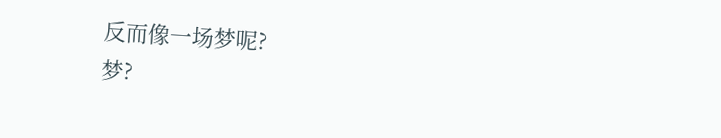反而像一场梦呢?
梦?